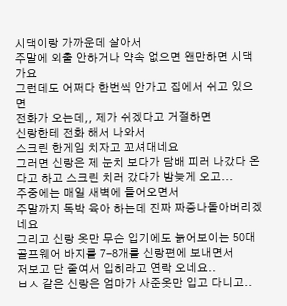시댁이랑 가까운데 살아서
주말에 외출 안하거나 약속 없으면 왠만하면 시댁 가요
그런데도 어쩌다 한번씩 안가고 집에서 쉬고 있으면
전화가 오는데,, 제가 쉬겠다고 거절하면
신랑한테 전화 해서 나와서
스크린 한게임 치자고 꼬셔대네요
그러면 신랑은 제 눈치 보다가 담배 피러 나갔다 온다고 하고 스크린 치러 갔다가 밤늦게 오고...
주중에는 매일 새벽에 들어오면서
주말까지 독박 육아 하는데 진짜 짜증나돌아버리겠네요
그리고 신랑 옷만 무슨 입기에도 늙어보이는 50대 골프웨어 바지를 7-8개를 신랑편에 보내면서
저보고 단 줄여서 입히라고 연락 오네요..
ㅂㅅ 같은 신랑은 엄마가 사준옷만 입고 다니고..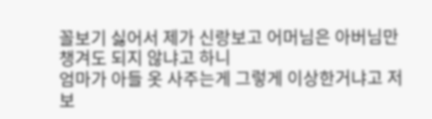꼴보기 싫어서 제가 신랑보고 어머님은 아버님만 챙겨도 되지 않냐고 하니
엄마가 아들 옷 사주는게 그렇게 이상한거냐고 저보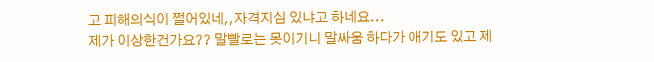고 피해의식이 쩔어있네,,자격지심 있냐고 하네요...
제가 이상한건가요?? 말빨로는 못이기니 말싸움 하다가 애기도 있고 제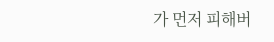가 먼저 피해버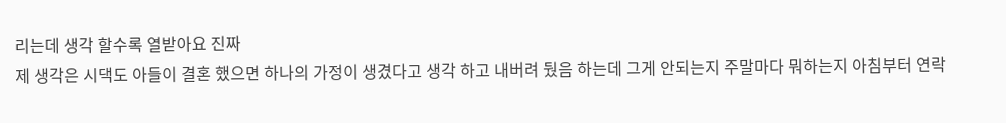리는데 생각 할수록 열받아요 진짜
제 생각은 시댁도 아들이 결혼 했으면 하나의 가정이 생겼다고 생각 하고 내버려 뒀음 하는데 그게 안되는지 주말마다 뭐하는지 아침부터 연락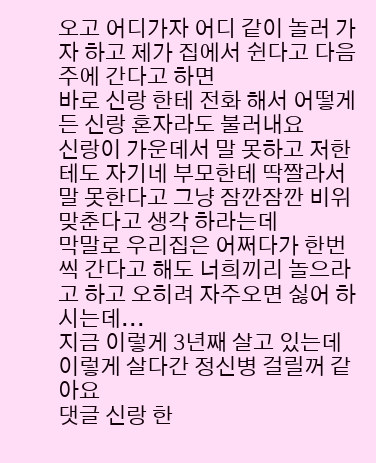오고 어디가자 어디 같이 놀러 가자 하고 제가 집에서 쉰다고 다음주에 간다고 하면
바로 신랑 한테 전화 해서 어떻게든 신랑 혼자라도 불러내요
신랑이 가운데서 말 못하고 저한테도 자기네 부모한테 딱짤라서 말 못한다고 그냥 잠깐잠깐 비위 맞춘다고 생각 하라는데
막말로 우리집은 어쩌다가 한번씩 간다고 해도 너희끼리 놀으라고 하고 오히려 자주오면 싫어 하시는데...
지금 이렇게 3년째 살고 있는데 이렇게 살다간 정신병 걸릴꺼 같아요
댓글 신랑 한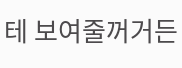테 보여줄꺼거든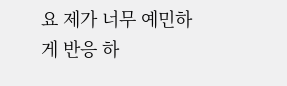요 제가 너무 예민하게 반응 하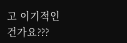고 이기적인건가요???